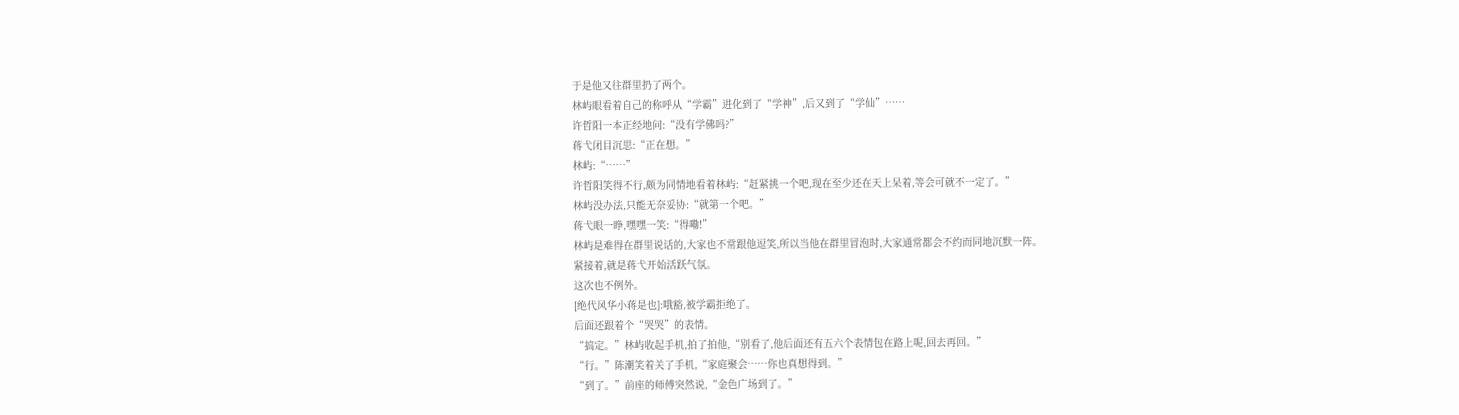于是他又往群里扔了两个。
林屿眼看着自己的称呼从“学霸”进化到了“学神”,后又到了“学仙”……
许哲阳一本正经地问:“没有学佛吗?”
蒋弋闭目沉思:“正在想。”
林屿:“……”
许哲阳笑得不行,颇为同情地看着林屿:“赶紧挑一个吧,现在至少还在天上呆着,等会可就不一定了。”
林屿没办法,只能无奈妥协:“就第一个吧。”
蒋弋眼一睁,嘿嘿一笑:“得嘞!”
林屿是难得在群里说话的,大家也不常跟他逗笑,所以当他在群里冒泡时,大家通常都会不约而同地沉默一阵。
紧接着,就是蒋弋开始活跃气氛。
这次也不例外。
[绝代风华小蒋是也]:哦豁,被学霸拒绝了。
后面还跟着个“哭哭”的表情。
“搞定。”林屿收起手机,拍了拍他,“别看了,他后面还有五六个表情包在路上呢,回去再回。”
“行。”陈潮笑着关了手机,“家庭聚会……你也真想得到。”
“到了。”前座的师傅突然说,“金色广场到了。”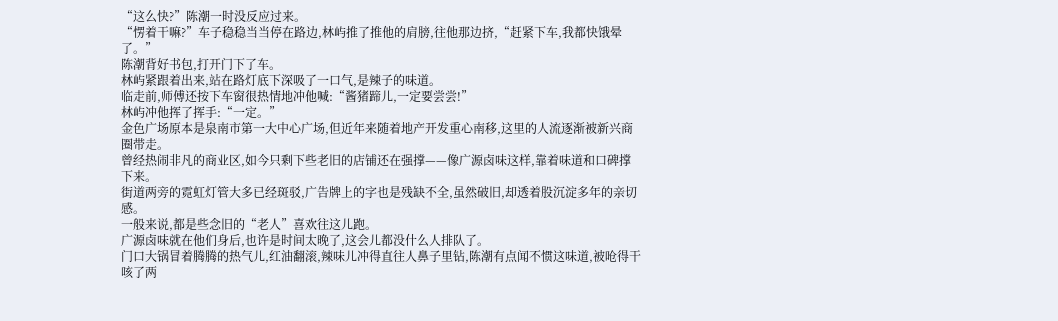“这么快?”陈潮一时没反应过来。
“愣着干嘛?”车子稳稳当当停在路边,林屿推了推他的肩膀,往他那边挤,“赶紧下车,我都快饿晕了。”
陈潮背好书包,打开门下了车。
林屿紧跟着出来,站在路灯底下深吸了一口气,是辣子的味道。
临走前,师傅还按下车窗很热情地冲他喊:“酱猪蹄儿,一定要尝尝!”
林屿冲他挥了挥手:“一定。”
金色广场原本是泉南市第一大中心广场,但近年来随着地产开发重心南移,这里的人流逐渐被新兴商圈带走。
曾经热闹非凡的商业区,如今只剩下些老旧的店铺还在强撑——像广源卤味这样,靠着味道和口碑撑下来。
街道两旁的霓虹灯管大多已经斑驳,广告牌上的字也是残缺不全,虽然破旧,却透着股沉淀多年的亲切感。
一般来说,都是些念旧的“老人”喜欢往这儿跑。
广源卤味就在他们身后,也许是时间太晚了,这会儿都没什么人排队了。
门口大锅冒着腾腾的热气儿,红油翻滚,辣味儿冲得直往人鼻子里钻,陈潮有点闻不惯这味道,被呛得干咳了两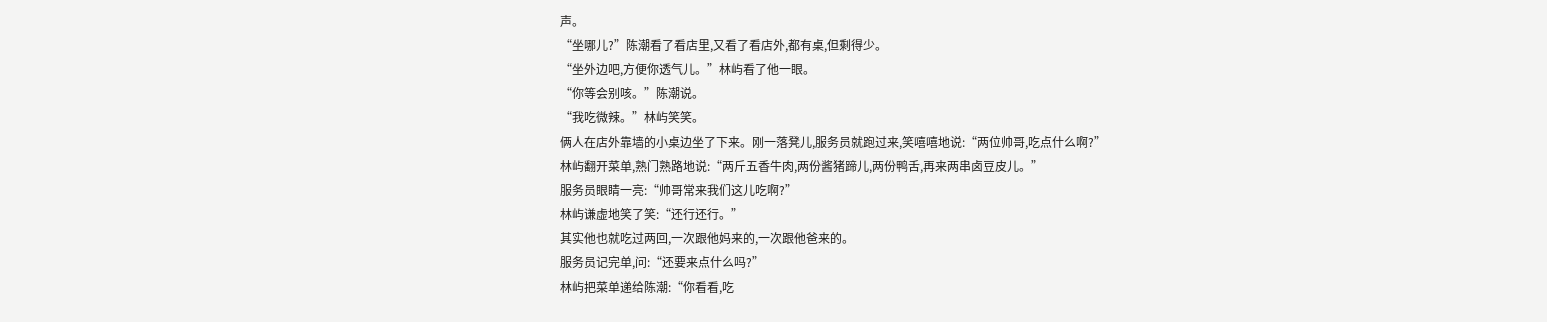声。
“坐哪儿?”陈潮看了看店里,又看了看店外,都有桌,但剩得少。
“坐外边吧,方便你透气儿。”林屿看了他一眼。
“你等会别咳。”陈潮说。
“我吃微辣。”林屿笑笑。
俩人在店外靠墙的小桌边坐了下来。刚一落凳儿,服务员就跑过来,笑嘻嘻地说:“两位帅哥,吃点什么啊?”
林屿翻开菜单,熟门熟路地说:“两斤五香牛肉,两份酱猪蹄儿,两份鸭舌,再来两串卤豆皮儿。”
服务员眼睛一亮:“帅哥常来我们这儿吃啊?”
林屿谦虚地笑了笑:“还行还行。”
其实他也就吃过两回,一次跟他妈来的,一次跟他爸来的。
服务员记完单,问:“还要来点什么吗?”
林屿把菜单递给陈潮:“你看看,吃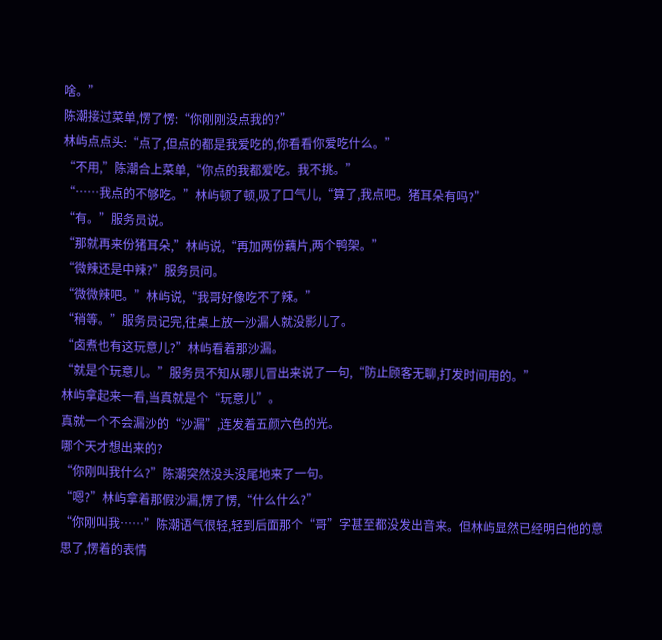啥。”
陈潮接过菜单,愣了愣:“你刚刚没点我的?”
林屿点点头:“点了,但点的都是我爱吃的,你看看你爱吃什么。”
“不用,”陈潮合上菜单,“你点的我都爱吃。我不挑。”
“……我点的不够吃。”林屿顿了顿,吸了口气儿,“算了,我点吧。猪耳朵有吗?”
“有。”服务员说。
“那就再来份猪耳朵,”林屿说,“再加两份藕片,两个鸭架。”
“微辣还是中辣?”服务员问。
“微微辣吧。”林屿说,“我哥好像吃不了辣。”
“稍等。”服务员记完,往桌上放一沙漏人就没影儿了。
“卤煮也有这玩意儿?”林屿看着那沙漏。
“就是个玩意儿。”服务员不知从哪儿冒出来说了一句,“防止顾客无聊,打发时间用的。”
林屿拿起来一看,当真就是个“玩意儿”。
真就一个不会漏沙的“沙漏”,连发着五颜六色的光。
哪个天才想出来的?
“你刚叫我什么?”陈潮突然没头没尾地来了一句。
“嗯?”林屿拿着那假沙漏,愣了愣,“什么什么?”
“你刚叫我……”陈潮语气很轻,轻到后面那个“哥”字甚至都没发出音来。但林屿显然已经明白他的意思了,愣着的表情